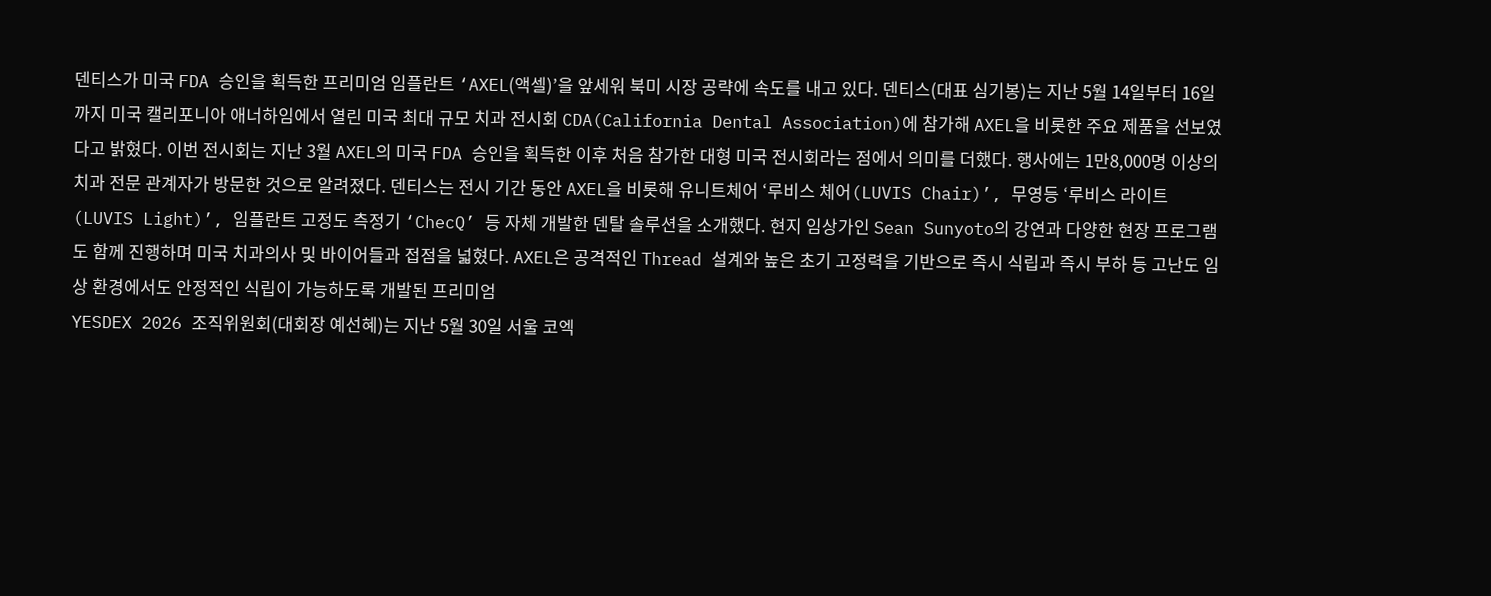덴티스가 미국 FDA 승인을 획득한 프리미엄 임플란트 ‘AXEL(액셀)’을 앞세워 북미 시장 공략에 속도를 내고 있다. 덴티스(대표 심기봉)는 지난 5월 14일부터 16일까지 미국 캘리포니아 애너하임에서 열린 미국 최대 규모 치과 전시회 CDA(California Dental Association)에 참가해 AXEL을 비롯한 주요 제품을 선보였다고 밝혔다. 이번 전시회는 지난 3월 AXEL의 미국 FDA 승인을 획득한 이후 처음 참가한 대형 미국 전시회라는 점에서 의미를 더했다. 행사에는 1만8,000명 이상의 치과 전문 관계자가 방문한 것으로 알려졌다. 덴티스는 전시 기간 동안 AXEL을 비롯해 유니트체어 ‘루비스 체어(LUVIS Chair)’, 무영등 ‘루비스 라이트(LUVIS Light)’, 임플란트 고정도 측정기 ‘ChecQ’ 등 자체 개발한 덴탈 솔루션을 소개했다. 현지 임상가인 Sean Sunyoto의 강연과 다양한 현장 프로그램도 함께 진행하며 미국 치과의사 및 바이어들과 접점을 넓혔다. AXEL은 공격적인 Thread 설계와 높은 초기 고정력을 기반으로 즉시 식립과 즉시 부하 등 고난도 임상 환경에서도 안정적인 식립이 가능하도록 개발된 프리미엄
YESDEX 2026 조직위원회(대회장 예선혜)는 지난 5월 30일 서울 코엑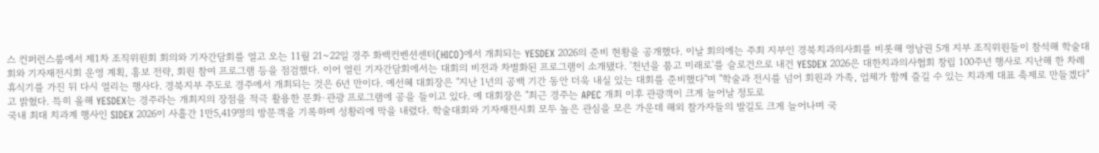스 컨퍼런스룸에서 제1차 조직위원회 회의와 기자간담회를 열고 오는 11월 21~22일 경주 화백컨벤션센터(HICO)에서 개최되는 YESDEX 2026의 준비 현황을 공개했다. 이날 회의에는 주최 지부인 경북치과의사회를 비롯해 영남권 5개 지부 조직위원들이 참석해 학술대회와 기자재전시회 운영 계획, 홍보 전략, 회원 참여 프로그램 등을 점검했다. 이어 열린 기자간담회에서는 대회의 비전과 차별화된 프로그램이 소개됐다. '천년을 품고 미래로'를 슬로건으로 내건 YESDEX 2026은 대한치과의사협회 창립 100주년 행사로 지난해 한 차례 휴식기를 가진 뒤 다시 열리는 행사다. 경북지부 주도로 경주에서 개최되는 것은 6년 만이다. 예선혜 대회장은 "지난 1년의 공백 기간 동안 더욱 내실 있는 대회를 준비했다"며 "학술과 전시를 넘어 회원과 가족, 업체가 함께 즐길 수 있는 치과계 대표 축제로 만들겠다"고 밝혔다. 특히 올해 YESDEX는 경주라는 개최지의 장점을 적극 활용한 문화·관광 프로그램에 공을 들이고 있다. 예 대회장은 "최근 경주는 APEC 개최 이후 관광객이 크게 늘어날 정도로
국내 최대 치과계 행사인 SIDEX 2026이 사흘간 1만5,419명의 방문객을 기록하며 성황리에 막을 내렸다. 학술대회와 기자재전시회 모두 높은 관심을 모은 가운데 해외 참가자들의 발길도 크게 늘어나며 국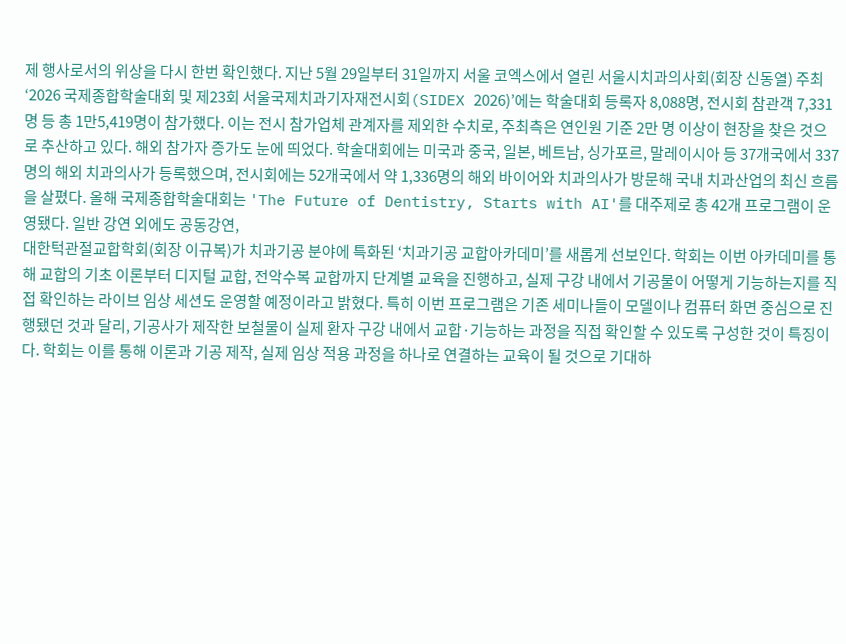제 행사로서의 위상을 다시 한번 확인했다. 지난 5월 29일부터 31일까지 서울 코엑스에서 열린 서울시치과의사회(회장 신동열) 주최 ‘2026 국제종합학술대회 및 제23회 서울국제치과기자재전시회(SIDEX 2026)’에는 학술대회 등록자 8,088명, 전시회 참관객 7,331명 등 총 1만5,419명이 참가했다. 이는 전시 참가업체 관계자를 제외한 수치로, 주최측은 연인원 기준 2만 명 이상이 현장을 찾은 것으로 추산하고 있다. 해외 참가자 증가도 눈에 띄었다. 학술대회에는 미국과 중국, 일본, 베트남, 싱가포르, 말레이시아 등 37개국에서 337명의 해외 치과의사가 등록했으며, 전시회에는 52개국에서 약 1,336명의 해외 바이어와 치과의사가 방문해 국내 치과산업의 최신 흐름을 살폈다. 올해 국제종합학술대회는 'The Future of Dentistry, Starts with AI'를 대주제로 총 42개 프로그램이 운영됐다. 일반 강연 외에도 공동강연,
대한턱관절교합학회(회장 이규복)가 치과기공 분야에 특화된 ‘치과기공 교합아카데미’를 새롭게 선보인다. 학회는 이번 아카데미를 통해 교합의 기초 이론부터 디지털 교합, 전악수복 교합까지 단계별 교육을 진행하고, 실제 구강 내에서 기공물이 어떻게 기능하는지를 직접 확인하는 라이브 임상 세션도 운영할 예정이라고 밝혔다. 특히 이번 프로그램은 기존 세미나들이 모델이나 컴퓨터 화면 중심으로 진행됐던 것과 달리, 기공사가 제작한 보철물이 실제 환자 구강 내에서 교합·기능하는 과정을 직접 확인할 수 있도록 구성한 것이 특징이다. 학회는 이를 통해 이론과 기공 제작, 실제 임상 적용 과정을 하나로 연결하는 교육이 될 것으로 기대하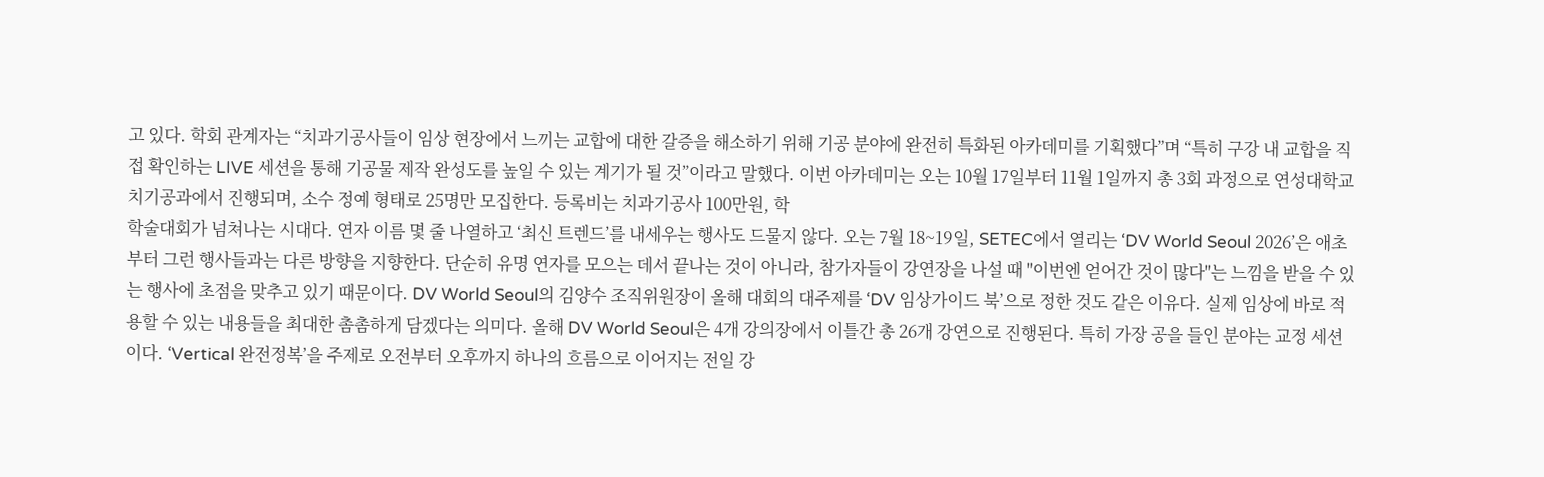고 있다. 학회 관계자는 “치과기공사들이 임상 현장에서 느끼는 교합에 대한 갈증을 해소하기 위해 기공 분야에 완전히 특화된 아카데미를 기획했다”며 “특히 구강 내 교합을 직접 확인하는 LIVE 세션을 통해 기공물 제작 완성도를 높일 수 있는 계기가 될 것”이라고 말했다. 이번 아카데미는 오는 10월 17일부터 11월 1일까지 총 3회 과정으로 연성대학교 치기공과에서 진행되며, 소수 정예 형태로 25명만 모집한다. 등록비는 치과기공사 100만원, 학
학술대회가 넘쳐나는 시대다. 연자 이름 몇 줄 나열하고 ‘최신 트렌드’를 내세우는 행사도 드물지 않다. 오는 7월 18~19일, SETEC에서 열리는 ‘DV World Seoul 2026’은 애초부터 그런 행사들과는 다른 방향을 지향한다. 단순히 유명 연자를 모으는 데서 끝나는 것이 아니라, 참가자들이 강연장을 나설 때 "이번엔 얻어간 것이 많다"는 느낌을 받을 수 있는 행사에 초점을 맞추고 있기 때문이다. DV World Seoul의 김양수 조직위원장이 올해 대회의 대주제를 ‘DV 임상가이드 북’으로 정한 것도 같은 이유다. 실제 임상에 바로 적용할 수 있는 내용들을 최대한 촘촘하게 담겠다는 의미다. 올해 DV World Seoul은 4개 강의장에서 이틀간 총 26개 강연으로 진행된다. 특히 가장 공을 들인 분야는 교정 세션이다. ‘Vertical 완전정복’을 주제로 오전부터 오후까지 하나의 흐름으로 이어지는 전일 강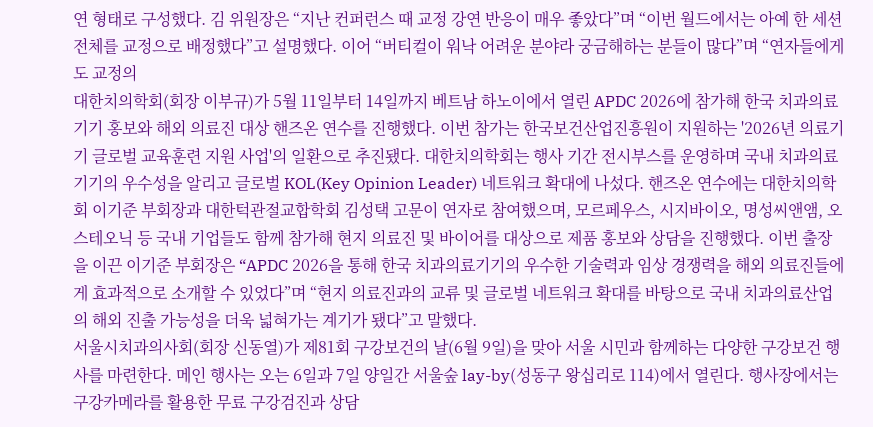연 형태로 구성했다. 김 위원장은 “지난 컨퍼런스 때 교정 강연 반응이 매우 좋았다”며 “이번 월드에서는 아예 한 세션 전체를 교정으로 배정했다”고 설명했다. 이어 “버티컬이 워낙 어려운 분야라 궁금해하는 분들이 많다”며 “연자들에게도 교정의
대한치의학회(회장 이부규)가 5월 11일부터 14일까지 베트남 하노이에서 열린 APDC 2026에 참가해 한국 치과의료기기 홍보와 해외 의료진 대상 핸즈온 연수를 진행했다. 이번 참가는 한국보건산업진흥원이 지원하는 '2026년 의료기기 글로벌 교육훈련 지원 사업'의 일환으로 추진됐다. 대한치의학회는 행사 기간 전시부스를 운영하며 국내 치과의료기기의 우수성을 알리고 글로벌 KOL(Key Opinion Leader) 네트워크 확대에 나섰다. 핸즈온 연수에는 대한치의학회 이기준 부회장과 대한턱관절교합학회 김성택 고문이 연자로 참여했으며, 모르페우스, 시지바이오, 명성씨앤앰, 오스테오닉 등 국내 기업들도 함께 참가해 현지 의료진 및 바이어를 대상으로 제품 홍보와 상담을 진행했다. 이번 출장을 이끈 이기준 부회장은 “APDC 2026을 통해 한국 치과의료기기의 우수한 기술력과 임상 경쟁력을 해외 의료진들에게 효과적으로 소개할 수 있었다”며 “현지 의료진과의 교류 및 글로벌 네트워크 확대를 바탕으로 국내 치과의료산업의 해외 진출 가능성을 더욱 넓혀가는 계기가 됐다”고 말했다.
서울시치과의사회(회장 신동열)가 제81회 구강보건의 날(6월 9일)을 맞아 서울 시민과 함께하는 다양한 구강보건 행사를 마련한다. 메인 행사는 오는 6일과 7일 양일간 서울숲 lay-by(성동구 왕십리로 114)에서 열린다. 행사장에서는 구강카메라를 활용한 무료 구강검진과 상담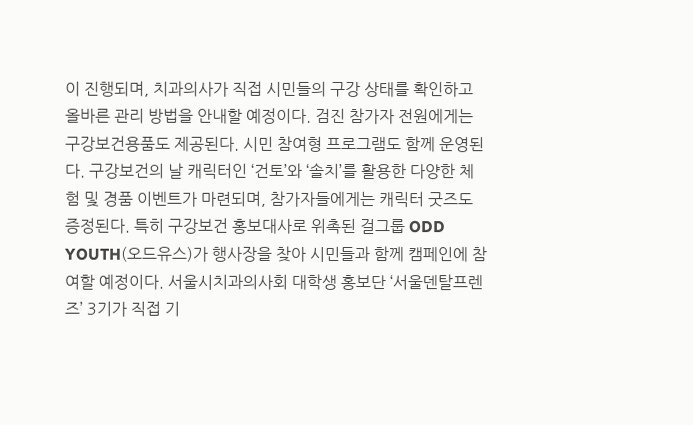이 진행되며, 치과의사가 직접 시민들의 구강 상태를 확인하고 올바른 관리 방법을 안내할 예정이다. 검진 참가자 전원에게는 구강보건용품도 제공된다. 시민 참여형 프로그램도 함께 운영된다. 구강보건의 날 캐릭터인 ‘건토’와 ‘솔치’를 활용한 다양한 체험 및 경품 이벤트가 마련되며, 참가자들에게는 캐릭터 굿즈도 증정된다. 특히 구강보건 홍보대사로 위촉된 걸그룹 ODD YOUTH(오드유스)가 행사장을 찾아 시민들과 함께 캠페인에 참여할 예정이다. 서울시치과의사회 대학생 홍보단 ‘서울덴탈프렌즈’ 3기가 직접 기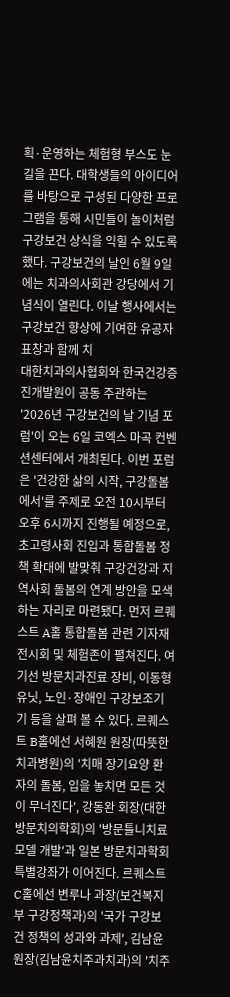획·운영하는 체험형 부스도 눈길을 끈다. 대학생들의 아이디어를 바탕으로 구성된 다양한 프로그램을 통해 시민들이 놀이처럼 구강보건 상식을 익힐 수 있도록 했다. 구강보건의 날인 6월 9일에는 치과의사회관 강당에서 기념식이 열린다. 이날 행사에서는 구강보건 향상에 기여한 유공자 표창과 함께 치
대한치과의사협회와 한국건강증진개발원이 공동 주관하는 '2026년 구강보건의 날 기념 포럼'이 오는 6일 코엑스 마곡 컨벤션센터에서 개최된다. 이번 포럼은 '건강한 삶의 시작, 구강돌봄에서'를 주제로 오전 10시부터 오후 6시까지 진행될 예정으로, 초고령사회 진입과 통합돌봄 정책 확대에 발맞춰 구강건강과 지역사회 돌봄의 연계 방안을 모색하는 자리로 마련됐다. 먼저 르퀘스트 A홀 통합돌봄 관련 기자재 전시회 및 체험존이 펼쳐진다. 여기선 방문치과진료 장비, 이동형 유닛, 노인·장애인 구강보조기기 등을 살펴 볼 수 있다. 르퀘스트 B홀에선 서혜원 원장(따뜻한 치과병원)의 '치매 장기요양 환자의 돌봄, 입을 놓치면 모든 것이 무너진다', 강동완 회장(대한방문치의학회)의 '방문틀니치료 모델 개발'과 일본 방문치과학회 특별강좌가 이어진다. 르퀘스트 C홀에선 변루나 과장(보건복지부 구강정책과)의 '국가 구강보건 정책의 성과와 과제', 김남윤 원장(김남윤치주과치과)의 '치주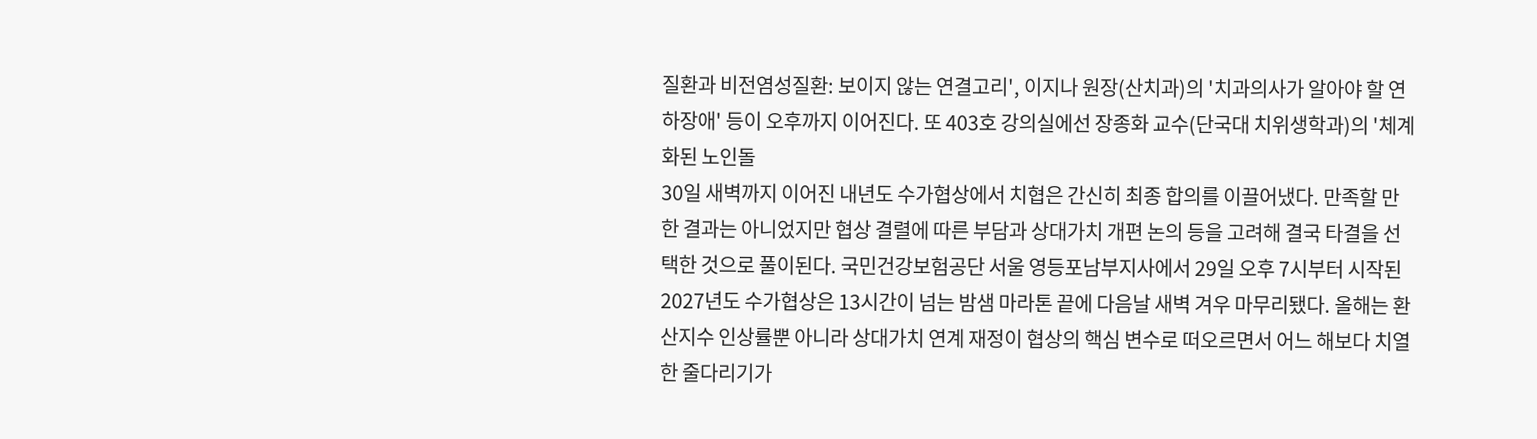질환과 비전염성질환: 보이지 않는 연결고리', 이지나 원장(산치과)의 '치과의사가 알아야 할 연하장애' 등이 오후까지 이어진다. 또 403호 강의실에선 장종화 교수(단국대 치위생학과)의 '체계화된 노인돌
30일 새벽까지 이어진 내년도 수가협상에서 치협은 간신히 최종 합의를 이끌어냈다. 만족할 만한 결과는 아니었지만 협상 결렬에 따른 부담과 상대가치 개편 논의 등을 고려해 결국 타결을 선택한 것으로 풀이된다. 국민건강보험공단 서울 영등포남부지사에서 29일 오후 7시부터 시작된 2027년도 수가협상은 13시간이 넘는 밤샘 마라톤 끝에 다음날 새벽 겨우 마무리됐다. 올해는 환산지수 인상률뿐 아니라 상대가치 연계 재정이 협상의 핵심 변수로 떠오르면서 어느 해보다 치열한 줄다리기가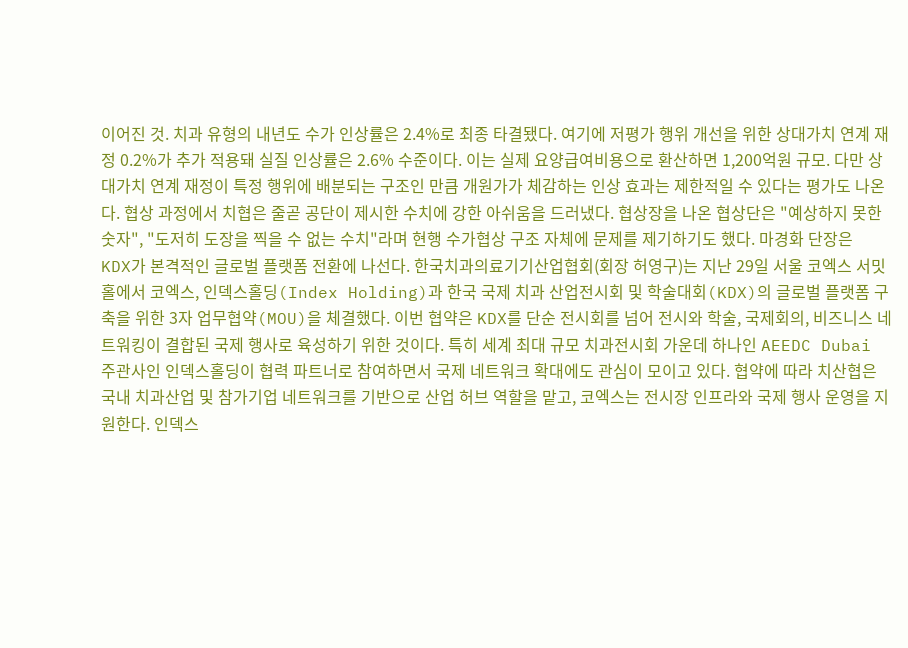이어진 것. 치과 유형의 내년도 수가 인상률은 2.4%로 최종 타결됐다. 여기에 저평가 행위 개선을 위한 상대가치 연계 재정 0.2%가 추가 적용돼 실질 인상률은 2.6% 수준이다. 이는 실제 요양급여비용으로 환산하면 1,200억원 규모. 다만 상대가치 연계 재정이 특정 행위에 배분되는 구조인 만큼 개원가가 체감하는 인상 효과는 제한적일 수 있다는 평가도 나온다. 협상 과정에서 치협은 줄곧 공단이 제시한 수치에 강한 아쉬움을 드러냈다. 협상장을 나온 협상단은 "예상하지 못한 숫자", "도저히 도장을 찍을 수 없는 수치"라며 현행 수가협상 구조 자체에 문제를 제기하기도 했다. 마경화 단장은
KDX가 본격적인 글로벌 플랫폼 전환에 나선다. 한국치과의료기기산업협회(회장 허영구)는 지난 29일 서울 코엑스 서밋홀에서 코엑스, 인덱스홀딩(Index Holding)과 한국 국제 치과 산업전시회 및 학술대회(KDX)의 글로벌 플랫폼 구축을 위한 3자 업무협약(MOU)을 체결했다. 이번 협약은 KDX를 단순 전시회를 넘어 전시와 학술, 국제회의, 비즈니스 네트워킹이 결합된 국제 행사로 육성하기 위한 것이다. 특히 세계 최대 규모 치과전시회 가운데 하나인 AEEDC Dubai 주관사인 인덱스홀딩이 협력 파트너로 참여하면서 국제 네트워크 확대에도 관심이 모이고 있다. 협약에 따라 치산협은 국내 치과산업 및 참가기업 네트워크를 기반으로 산업 허브 역할을 맡고, 코엑스는 전시장 인프라와 국제 행사 운영을 지원한다. 인덱스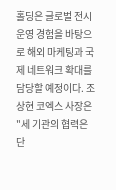홀딩은 글로벌 전시 운영 경험을 바탕으로 해외 마케팅과 국제 네트워크 확대를 담당할 예정이다. 조상현 코엑스 사장은 "세 기관의 협력은 단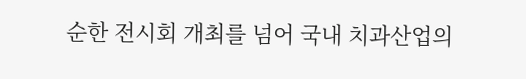순한 전시회 개최를 넘어 국내 치과산업의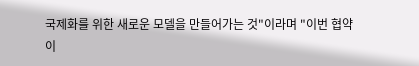국제화를 위한 새로운 모델을 만들어가는 것"이라며 "이번 협약이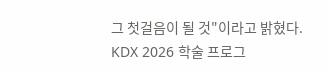그 첫걸음이 될 것"이라고 밝혔다. KDX 2026 학술 프로그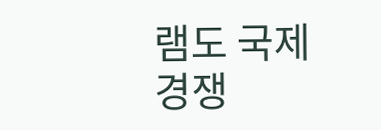램도 국제 경쟁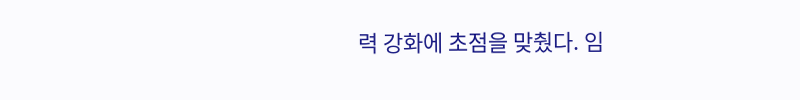력 강화에 초점을 맞췄다. 임